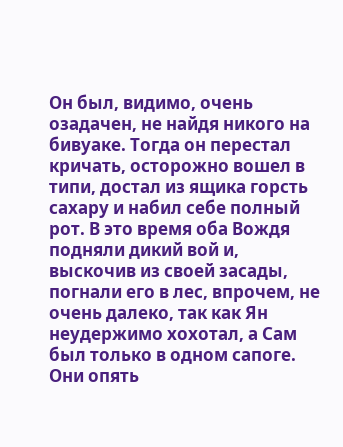Он был, видимо, очень озадачен, не найдя никого на бивуаке. Тогда он перестал кричать, осторожно вошел в типи, достал из ящика горсть сахару и набил себе полный рот. В это время оба Вождя подняли дикий вой и, выскочив из своей засады, погнали его в лес, впрочем, не очень далеко, так как Ян неудержимо хохотал, а Сам был только в одном сапоге.
Они опять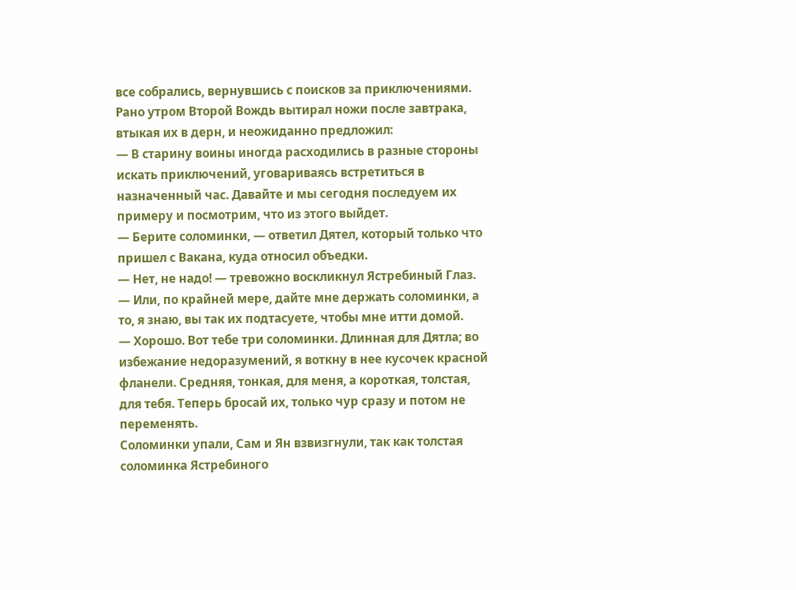все собрались, вернувшись с поисков за приключениями. Рано утром Второй Вождь вытирал ножи после завтрака, втыкая их в дерн, и неожиданно предложил:
— В старину воины иногда расходились в разные стороны искать приключений, уговариваясь встретиться в назначенный час. Давайте и мы сегодня последуем их примеру и посмотрим, что из этого выйдет.
— Берите соломинки, — ответил Дятел, который только что пришел с Вакана, куда относил объедки.
— Нет, не надо! — тревожно воскликнул Ястребиный Глаз. — Или, по крайней мере, дайте мне держать соломинки, а то, я знаю, вы так их подтасуете, чтобы мне итти домой.
— Хорошо. Вот тебе три соломинки. Длинная для Дятла; во избежание недоразумений, я воткну в нее кусочек красной фланели. Средняя, тонкая, для меня, а короткая, толстая, для тебя. Теперь бросай их, только чур сразу и потом не переменять.
Соломинки упали, Сам и Ян взвизгнули, так как толстая соломинка Ястребиного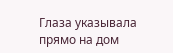Глаза указывала прямо на дом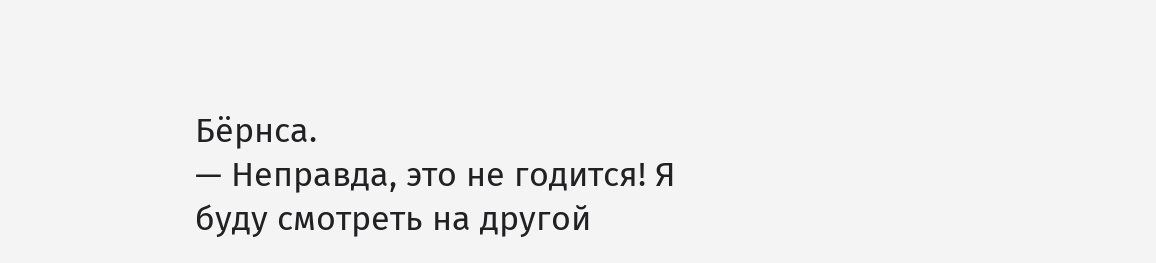Бёрнса.
— Неправда, это не годится! Я буду смотреть на другой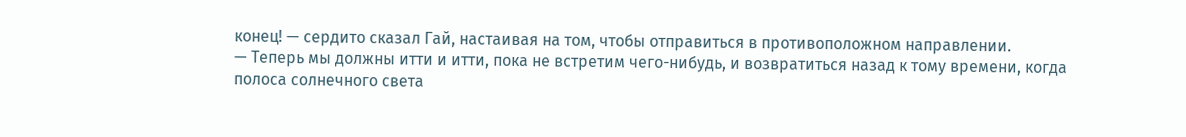конец! — сердито сказал Гай, настаивая на том, чтобы отправиться в противоположном направлении.
— Теперь мы должны итти и итти, пока не встретим чего-нибудь, и возвратиться назад к тому времени, когда полоса солнечного света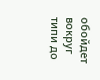обойдет вокруг типи до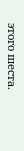этого шеста.